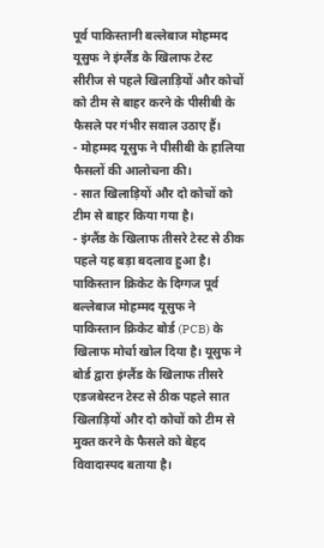पूर्व पाकिस्तानी बल्लेबाज मोहम्मद यूसुफ ने इंग्लैंड के खिलाफ टेस्ट सीरीज से पहले खिलाड़ियों और कोचों को टीम से बाहर करने के पीसीबी के फैसले पर गंभीर सवाल उठाए हैं।
- मोहम्मद यूसुफ ने पीसीबी के हालिया फैसलों की आलोचना की।
- सात खिलाड़ियों और दो कोचों को टीम से बाहर किया गया है।
- इंग्लैंड के खिलाफ तीसरे टेस्ट से ठीक पहले यह बड़ा बदलाव हुआ है।
पाकिस्तान क्रिकेट के दिग्गज पूर्व बल्लेबाज मोहम्मद यूसुफ ने पाकिस्तान क्रिकेट बोर्ड (PCB) के खिलाफ मोर्चा खोल दिया है। यूसुफ ने बोर्ड द्वारा इंग्लैंड के खिलाफ तीसरे एडजबेस्टन टेस्ट से ठीक पहले सात खिलाड़ियों और दो कोचों को टीम से मुक्त करने के फैसले को बेहद विवादास्पद बताया है।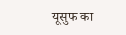यूसुफ का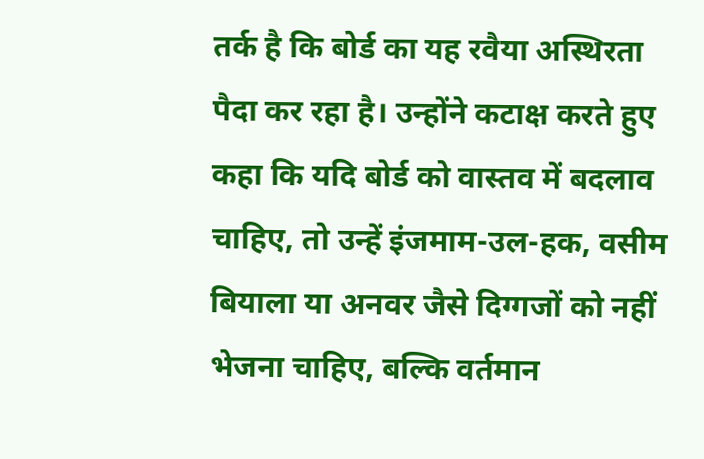तर्क है कि बोर्ड का यह रवैया अस्थिरता पैदा कर रहा है। उन्होंने कटाक्ष करते हुए कहा कि यदि बोर्ड को वास्तव में बदलाव चाहिए, तो उन्हें इंजमाम-उल-हक, वसीम बियाला या अनवर जैसे दिग्गजों को नहीं भेजना चाहिए, बल्कि वर्तमान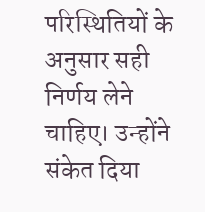परिस्थितियों के अनुसार सही निर्णय लेने चाहिए। उन्होंने संकेत दिया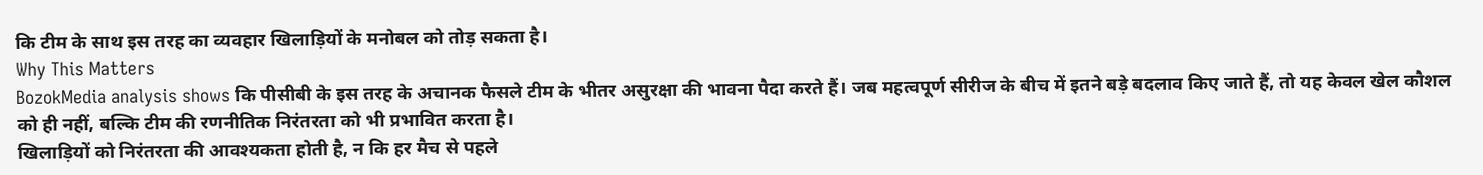कि टीम के साथ इस तरह का व्यवहार खिलाड़ियों के मनोबल को तोड़ सकता है।
Why This Matters
BozokMedia analysis shows कि पीसीबी के इस तरह के अचानक फैसले टीम के भीतर असुरक्षा की भावना पैदा करते हैं। जब महत्वपूर्ण सीरीज के बीच में इतने बड़े बदलाव किए जाते हैं, तो यह केवल खेल कौशल को ही नहीं, बल्कि टीम की रणनीतिक निरंतरता को भी प्रभावित करता है।
खिलाड़ियों को निरंतरता की आवश्यकता होती है, न कि हर मैच से पहले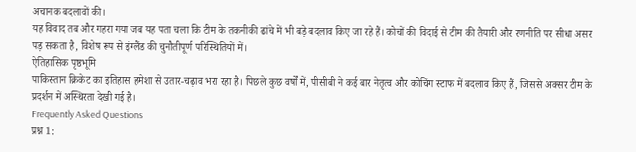अचानक बदलावों की।
यह विवाद तब और गहरा गया जब यह पता चला कि टीम के तकनीकी ढांचे में भी बड़े बदलाव किए जा रहे हैं। कोचों की विदाई से टीम की तैयारी और रणनीति पर सीधा असर पड़ सकता है, विशेष रूप से इंग्लैंड की चुनौतीपूर्ण परिस्थितियों में।
ऐतिहासिक पृष्ठभूमि
पाकिस्तान क्रिकेट का इतिहास हमेशा से उतार-चढ़ाव भरा रहा है। पिछले कुछ वर्षों में, पीसीबी ने कई बार नेतृत्व और कोचिंग स्टाफ में बदलाव किए हैं, जिससे अक्सर टीम के प्रदर्शन में अस्थिरता देखी गई है।
Frequently Asked Questions
प्रश्न 1: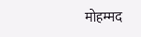मोहम्मद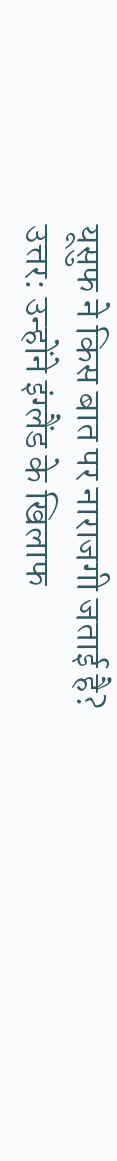यूसुफ ने किस बात पर नाराजगी जताई है?
उत्तर: उन्होंने इंग्लैंड के खिलाफ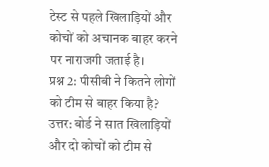टेस्ट से पहले खिलाड़ियों और कोचों को अचानक बाहर करने पर नाराजगी जताई है।
प्रश्न 2: पीसीबी ने कितने लोगों को टीम से बाहर किया है?
उत्तर: बोर्ड ने सात खिलाड़ियों और दो कोचों को टीम से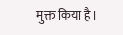मुक्त किया है।